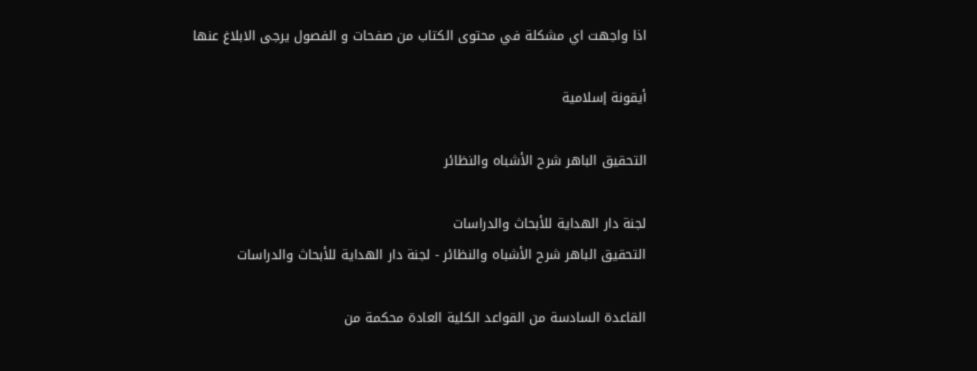اذا واجهت اي مشكلة في محتوى الكتاب من صفحات و الفصول يرجى الابلاغ عنها

أيقونة إسلامية

التحقيق الباهر شرح الأشباه والنظائر

لجنة دار الهداية للأبحاث والدراسات
التحقيق الباهر شرح الأشباه والنظائر - لجنة دار الهداية للأبحاث والدراسات

القاعدة السادسة من القواعد الكلية العادة محكمة من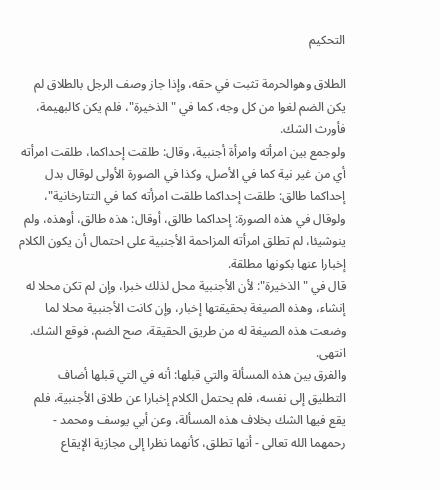التحكيم

الطلاق وهوالحرمة تثبت في حقه، وإذا جاز وصف الرجل بالطلاق لم يكن الضم لغوا من كل وجه، كما في "الذخيرة"، فلم يكن كالبهيمة، فأورث الشك.
ولوجمع بين امرأته وامرأة أجنبية، وقال: طلقت إحداكما، طلقت امرأته أي من غير نية كما في الأصل، وكذا في الصورة الأولى لوقال بدل إحداكما طالق: طلقت إحداكما طلقت امرأته كما في التتارخانية"، ولوقال في هذه الصورة: إحداكما طالق، أوقال: هذه طالق، أوهذه، ولم ينوشيئا، لم تطلق امرأته المزاحمة الأجنبية على احتمال أن يكون الكلام إخبارا عنها بكونها مطلقة.
قال في "الذخيرة": لأن الأجنبية محل لذلك خبرا، وإن لم تكن محلا له إنشاء، وهذه الصيغة بحقيقتها إخبار، وإن كانت الأجنبية محلا لما وضعت هذه الصيغة له من طريق الحقيقة، صح الضم، فوقع الشك. انتهى.
والفرق بين هذه المسألة والتي قبلها: أنه في التي قبلها أضاف التطليق إلى نفسه، فلم يحتمل الكلام إخبارا عن طلاق الأجنبية، فلم يقع فيها الشك بخلاف هذه المسألة، وعن أبي يوسف ومحمد - رحمهما الله تعالى - أنها تطلق، كأنهما نظرا إلى مجازية الإيقاع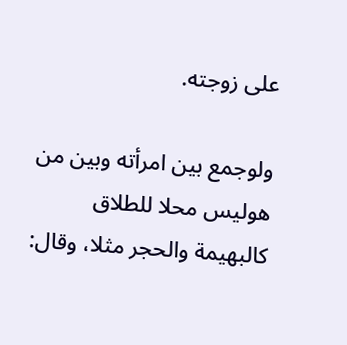على زوجته.

ولوجمع بين امرأته وبين من هوليس محلا للطلاق كالبهيمة والحجر مثلا، وقال: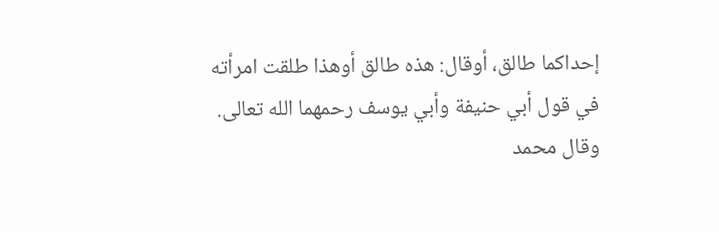إحداكما طالق، أوقال: هذه طالق أوهذا طلقت امرأته في قول أبي حنيفة وأبي يوسف رحمهما الله تعالى. وقال محمد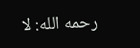رحمه الله: لا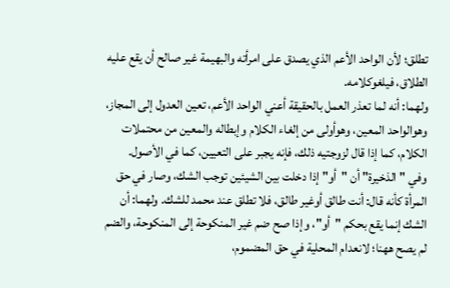تطلق؛ لأن الواحد الأعم الذي يصدق على امرأته والبهيمة غير صالح أن يقع عليه الطلاق، فيلغوكلامه.
ولهما: أنه لما تعذر العمل بالحقيقة أعني الواحد الأعم، تعين العدول إلى المجاز، وهوالواحد المعين، وهوأولى من إلغاء الكلام وإبطاله والمعين من محتملات الكلام، كما إذا قال لزوجتيه ذلك، فإنه يجبر على التعيين، كما في الأصول.
وفي "الذخيرة" أن "أو" إذا دخلت بين الشيئين توجب الشك، وصار في حق المرأة كأنه قال: أنت طالق أوغير طالق، فلا تطلق عند محمد للشك. ولهما: أن الشك إنما يقع بحكم "أو"، وإذا صح ضم غير المنكوحة إلى المنكوحة، والضم لم يصح ههنا؛ لانعدام المحلية في حق المضموم،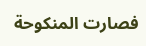فصارت المنكوحة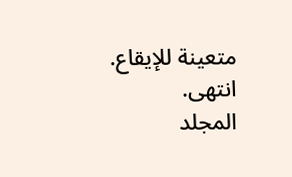متعينة للإيقاع. انتهى.
المجلد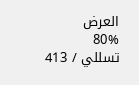العرض
80%
تسللي / 413